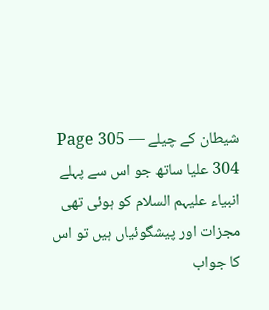شیطان کے چیلے — Page 305
304 عليا ساتھ جو اس سے پہلے انبیاء علیہم السلام کو ہوئی تھی مجزات اور پیشگوئیاں ہیں تو اس کا جواب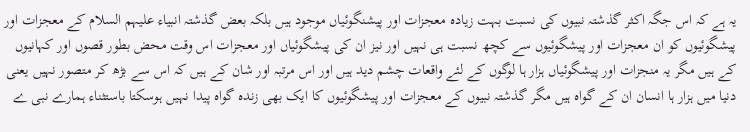یہ ہے کہ اس جگہ اکثر گذشتہ نبیوں کی نسبت بہت زیادہ معجزات اور پیشنگوئیاں موجود ہیں بلکہ بعض گذشتہ انبیاء علیہم السلام کے معجزات اور پیشگوئیوں کو ان معجزات اور پیشگوئیوں سے کچھ نسبت ہی نہیں اور نیز ان کی پیشگوئیاں اور معجزات اس وقت محض بطور قصوں اور کہانیوں کے ہیں مگر یہ منجزات اور پیشگوئیاں ہزار ہا لوگوں کے لئے واقعات چشم دید ہیں اور اس مرتبہ اور شان کے ہیں کہ اس سے بڑھ کر متصور نہیں یعنی دنیا میں ہزار ہا انسان ان کے گواہ ہیں مگر گذشتہ نبیوں کے معجزات اور پیشگوئیوں کا ایک بھی زندہ گواہ پیدا نہیں ہوسکتا باستثناء ہمارے نبی ے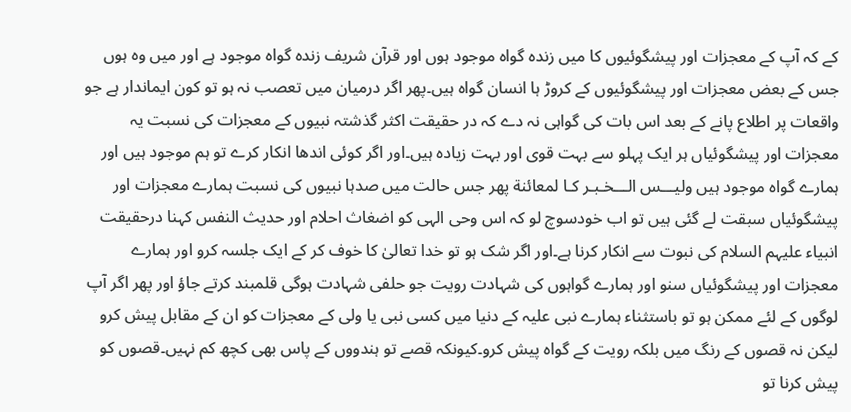کے کہ آپ کے معجزات اور پیشگوئیوں کا میں زندہ گواہ موجود ہوں اور قرآن شریف زندہ گواہ موجود ہے اور میں وہ ہوں جس کے بعض معجزات اور پیشگوئیوں کے کروڑ ہا انسان گواہ ہیں۔پھر اگر درمیان میں تعصب نہ ہو تو کون ایماندار ہے جو واقعات پر اطلاع پانے کے بعد اس بات کی گواہی نہ دے کہ در حقیقت اکثر گذشتہ نبیوں کے معجزات کی نسبت یہ معجزات اور پیشگوئیاں ہر ایک پہلو سے بہت قوی اور بہت زیادہ ہیں۔اور اگر کوئی اندھا انکار کرے تو ہم موجود ہیں اور ہمارے گواہ موجود ہیں ولیـــس الـــخـبـر کـا لمعائنة پھر جس حالت میں صدہا نبیوں کی نسبت ہمارے معجزات اور پیشگوئیاں سبقت لے گئی ہیں تو اب خودسوچ لو کہ اس وحی الہی کو اضغاث احلام اور حدیث النفس کہنا درحقیقت انبیاء علیہم السلام کی نبوت سے انکار کرنا ہے۔اور اگر شک ہو تو خدا تعالیٰ کا خوف کر کے ایک جلسہ کرو اور ہمارے معجزات اور پیشگوئیاں سنو اور ہمارے گواہوں کی شہادت رویت جو حلفی شہادت ہوگی قلمبند کرتے جاؤ اور پھر اگر آپ لوگوں کے لئے ممکن ہو تو باستثناء ہمارے نبی علیہ کے دنیا میں کسی نبی یا ولی کے معجزات کو ان کے مقابل پیش کرو لیکن نہ قصوں کے رنگ میں بلکہ رویت کے گواہ پیش کرو۔کیونکہ قصے تو ہندووں کے پاس بھی کچھ کم نہیں۔قصوں کو پیش کرنا تو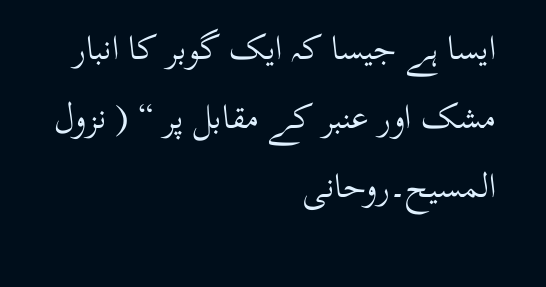ایسا ہے جیسا کہ ایک گوبر کا انبار مشک اور عنبر کے مقابل پر “ ( نزول المسیح۔روحانی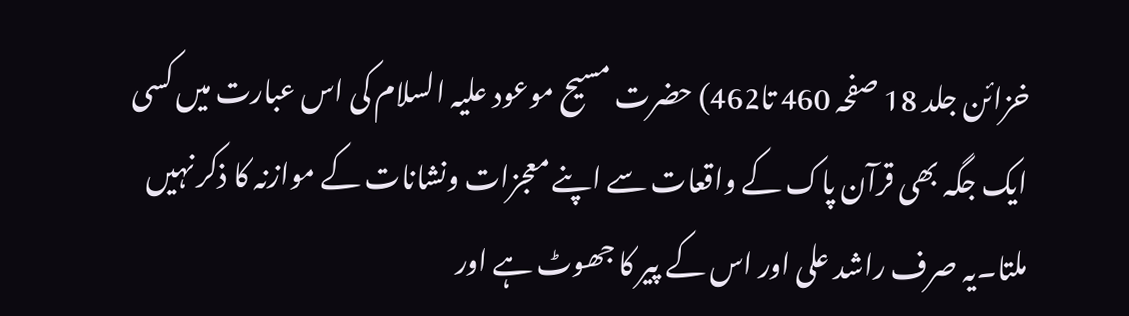خزائن جلد 18 صفحہ 460 تا462) حضرت مسیح موعود علیہ السلام کی اس عبارت میں کسی ایک جگہ بھی قرآن پاک کے واقعات سے اپنے معجزات ونشانات کے موازنہ کا ذکر نہیں ملتا۔یہ صرف راشد علی اور اس کے پیر کا جھوٹ ہے اور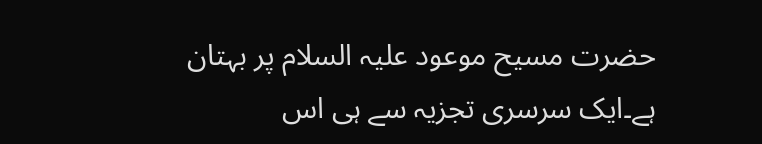حضرت مسیح موعود علیہ السلام پر بہتان ہے۔ایک سرسری تجزیہ سے ہی اس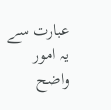عبارت سے یہ امور واضح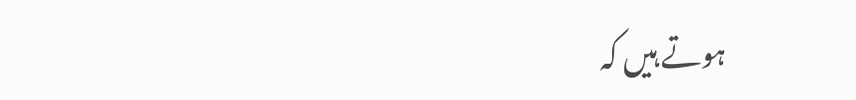ہوتے ہیں کہ